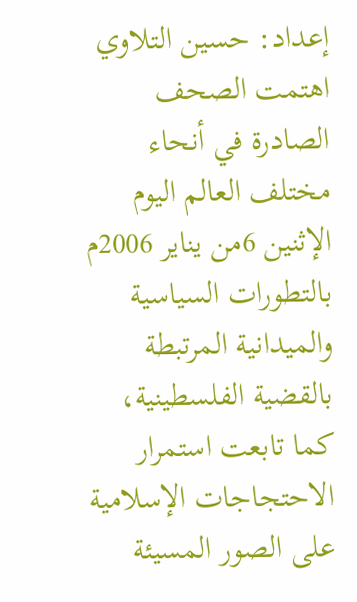إعداد: حسين التلاوي
اهتمت الصحف الصادرة في أنحاء مختلف العالم اليوم الإثنين 6من يناير 2006م بالتطورات السياسية والميدانية المرتبطة بالقضية الفلسطينية، كما تابعت استمرار الاحتجاجات الإسلامية على الصور المسيئة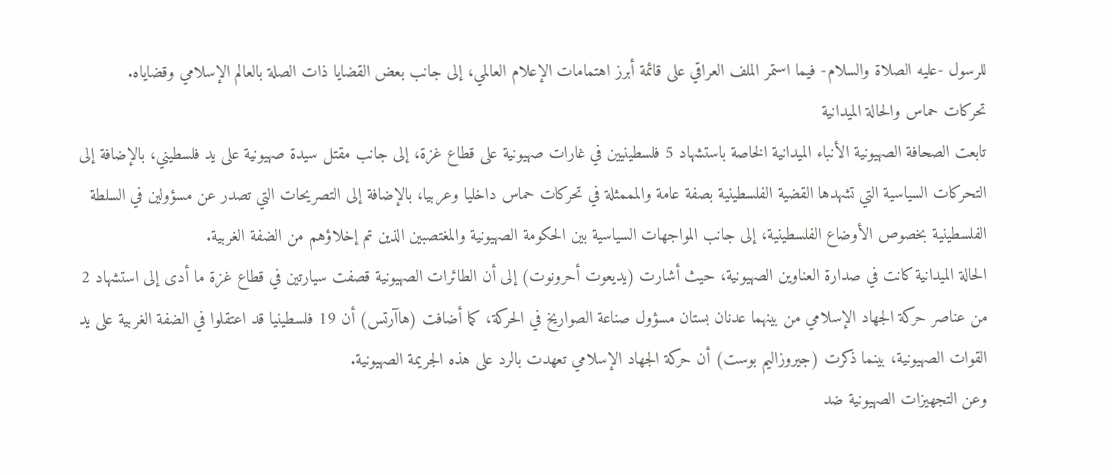للرسول -عليه الصلاة والسلام- فيما استمر الملف العراقي على قائمة أبرز اهتمامات الإعلام العالمي، إلى جانب بعض القضايا ذات الصلة بالعالم الإسلامي وقضاياه.
تحركات حماس والحالة الميدانية
تابعت الصحافة الصهيونية الأنباء الميدانية الخاصة باستشهاد 5 فلسطينيين في غارات صهيونية على قطاع غزة، إلى جانب مقتل سيدة صهيونية على يد فلسطيني، بالإضافة إلى التحركات السياسية التي تشهدها القضية الفلسطينية بصفة عامة والمممثلة في تحركات حماس داخليا وعربيا، بالإضافة إلى التصريحات التي تصدر عن مسؤولين في السلطة الفلسطينية بخصوص الأوضاع الفلسطينية، إلى جانب المواجهات السياسية بين الحكومة الصهيونية والمغتصبين الذين تم إخلاؤهم من الضفة الغربية.
الحالة الميدانية كانت في صدارة العناوين الصهيونية، حيث أشارت (يديعوت أحرونوت) إلى أن الطائرات الصهيونية قصفت سيارتين في قطاع غزة ما أدى إلى استشهاد 2 من عناصر حركة الجهاد الإسلامي من بينهما عدنان بستان مسؤول صناعة الصواريخ في الحركة، كما أضافت (هاآرتس) أن 19 فلسطينيا قد اعتقلوا في الضفة الغربية على يد القوات الصهيونية، بينما ذكرت (جيروزاليم بوست) أن حركة الجهاد الإسلامي تعهدت بالرد على هذه الجريمة الصهيونية.
وعن التجهيزات الصهيونية ضد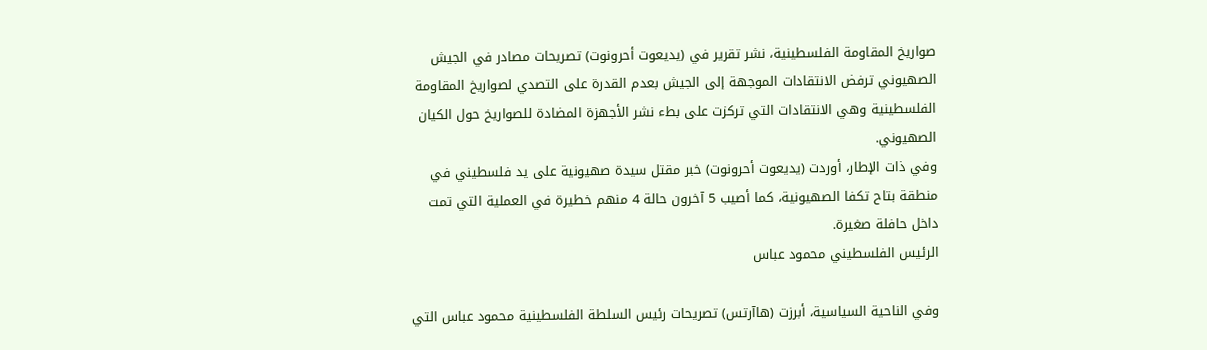صواريخ المقاومة الفلسطينية، نشر تقرير في (يديعوت أحرونوت) تصريحات مصادر في الجيش الصهيوني ترفض الانتقادات الموجهة إلى الجيش بعدم القدرة على التصدي لصواريخ المقاومة الفلسطينية وهي الانتقادات التي تركزت على بطء نشر الأجهزة المضادة للصواريخ حول الكيان الصهيوني.
وفي ذات الإطار، أوردت (يديعوت أحرونوت) خبر مقتل سيدة صهيونية على يد فلسطيني في منطقة بتاح تكفا الصهيونية، كما أصيب 5 آخرون حالة 4 منهم خطيرة في العملية التي تمت داخل حافلة صغيرة.
الرئيس الفلسطيني محمود عباس

وفي الناحية السياسية، أبرزت (هاآرتس) تصريحات رئيس السلطة الفلسطينية محمود عباس التي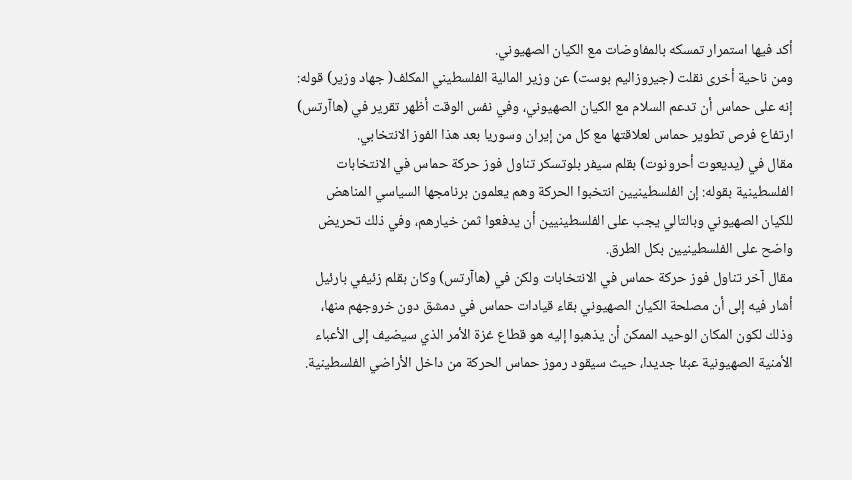أكد فيها استمرار تمسكه بالمفاوضات مع الكيان الصهيوني.
ومن ناحية أخرى نقلت (جيروزاليم بوست) عن وزير المالية الفلسطيني المكلف( جهاد وزير) قوله: إنه على حماس أن تدعم السلام مع الكيان الصهيوني، وفي نفس الوقت أظهر تقرير في (هاآرتس) ارتفاع فرص تطوير حماس لعلاقتها مع كل من إيران وسوريا بعد هذا الفوز الانتخابي.
مقال في (يديعوت أحرونوت) بقلم سيفر بلوتسكر تناول فوز حركة حماس في الانتخابات الفلسطينية بقوله: إن الفلسطينيين انتخبوا الحركة وهم يعلمون برنامجها السياسي المناهض للكيان الصهيوني وبالتالي يجب على الفلسطينيين أن يدفعوا ثمن خيارهم، وفي ذلك تحريض واضح على الفلسطينيين بكل الطرق.
مقال آخر تناول فوز حركة حماس في الانتخابات ولكن في (هاآرتس) وكان بقلم زئيفي بارئيل أشار فيه إلى أن مصلحة الكيان الصهيوني بقاء قيادات حماس في دمشق دون خروجهم منها، وذلك لكون المكان الوحيد الممكن أن يذهبوا إليه هو قطاع غزة الأمر الذي سيضيف إلى الأعباء الأمنية الصهيونية عبئا جديدا، حيث سيقود رموز حماس الحركة من داخل الأراضي الفلسطينية.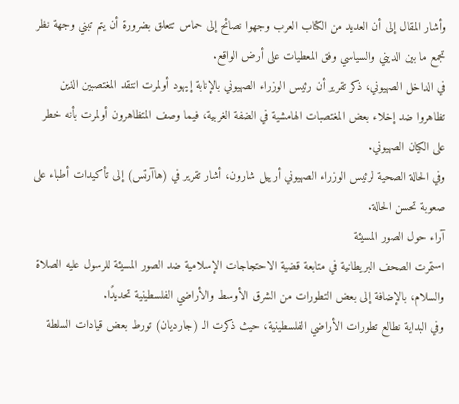وأشار المقال إلى أن العديد من الكتاب العرب وجهوا نصائح إلى حماس تتعلق بضرورة أن يتم تبني وجهة نظر تجمع ما بين الديني والسياسي وفق المعطيات على أرض الواقع.
في الداخل الصهيوني، ذكر تقرير أن رئيس الوزراء الصهيوني بالإنابة إيهود أولمرت انتقد المغتصبين الذين تظاهروا ضد إخلاء بعض المغتصبات الهامشية في الضفة الغربية، فيما وصف المتظاهرون أولمرت بأنه خطر على الكيان الصهيوني.
وفي الحالة الصحية لرئيس الوزراء الصهيوني أرييل شارون، أشار تقرير في (هاآرتس) إلى تأكيدات أطباء على صعوبة تحسن الحالة.
آراء حول الصور المسيئة
استمرت الصحف البريطانية في متابعة قضية الاحتجاجات الإسلامية ضد الصور المسيئة للرسول عليه الصلاة والسلام، بالإضافة إلى بعض التطورات من الشرق الأوسط والأراضي الفلسطينية تحديدًا.
وفي البداية نطالع تطورات الأراضي الفلسطينية، حيث ذكرت الـ (جارديان) تورط بعض قيادات السلطة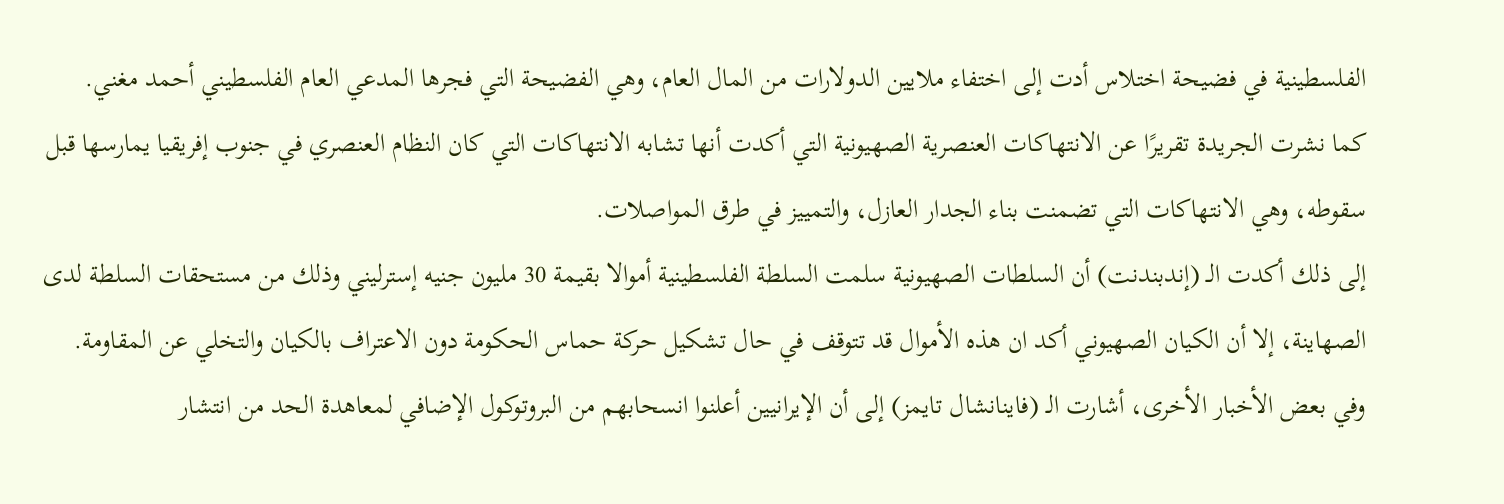الفلسطينية في فضيحة اختلاس أدت إلى اختفاء ملايين الدولارات من المال العام، وهي الفضيحة التي فجرها المدعي العام الفلسطيني أحمد مغني.
كما نشرت الجريدة تقريرًا عن الانتهاكات العنصرية الصهيونية التي أكدت أنها تشابه الانتهاكات التي كان النظام العنصري في جنوب إفريقيا يمارسها قبل سقوطه، وهي الانتهاكات التي تضمنت بناء الجدار العازل، والتمييز في طرق المواصلات.
إلى ذلك أكدت الـ (إندبندنت) أن السلطات الصهيونية سلمت السلطة الفلسطينية أموالا بقيمة 30 مليون جنيه إسترليني وذلك من مستحقات السلطة لدى الصهاينة، إلا أن الكيان الصهيوني أكد ان هذه الأموال قد تتوقف في حال تشكيل حركة حماس الحكومة دون الاعتراف بالكيان والتخلي عن المقاومة.
وفي بعض الأخبار الأخرى، أشارت الـ (فاينانشال تايمز) إلى أن الإيرانيين أعلنوا انسحابهم من البروتوكول الإضافي لمعاهدة الحد من انتشار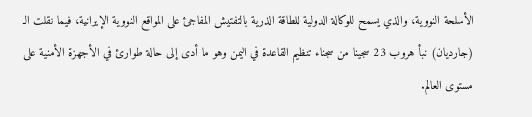الأسلحة النووية، والذي يسمح للوكالة الدولية للطاقة الذرية بالتفتيش المفاجئ على المواقع النووية الإيرانية، فيما نقلت الـ (جارديان) نبأ هروب 23 سجينا من سجناء تنظيم القاعدة في اليمن وهو ما أدى إلى حالة طوارئ في الأجهزة الأمنية على مستوى العالم.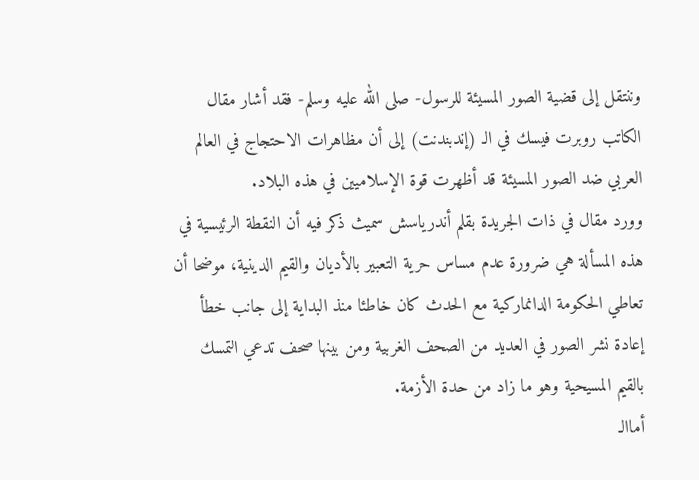وننتقل إلى قضية الصور المسيئة للرسول- صلى الله عليه وسلم- فقد أشار مقال الكاتب روبرت فيسك في الـ (إندبندنت) إلى أن مظاهرات الاحتجاج في العالم العربي ضد الصور المسيئة قد أظهرت قوة الإسلاميين في هذه البلاد.
وورد مقال في ذات الجريدة بقلم أندرياسش سميث ذكر فيه أن النقطة الرئيسية في هذه المسألة هي ضرورة عدم مساس حرية التعبير بالأديان والقيم الدينية، موضحا أن تعاطي الحكومة الدانماركية مع الحدث كان خاطئا منذ البداية إلى جانب خطأ إعادة نشر الصور في العديد من الصحف الغربية ومن بينها صحف تدعي التمسك بالقيم المسيحية وهو ما زاد من حدة الأزمة.
أماالـ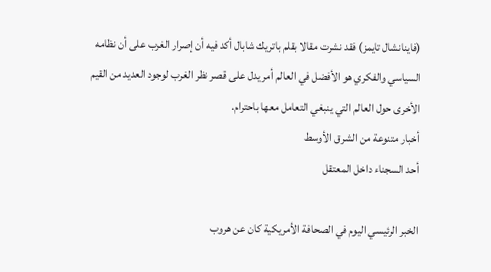(فاينانشال تايمز) فقد نشرت مقالا بقلم باتريك شابال أكد فيه أن إصرار الغرب على أن نظامه السياسي والفكري هو الأفضل في العالم أمر يدل على قصر نظر الغرب لوجود العديد من القيم الأخرى حول العالم التي ينبغي التعامل معها باحترام.
أخبار متنوعة من الشرق الأوسط
أحد السجناء داخل المعتقل

الخبر الرئيسي اليوم في الصحافة الأمريكية كان عن هروب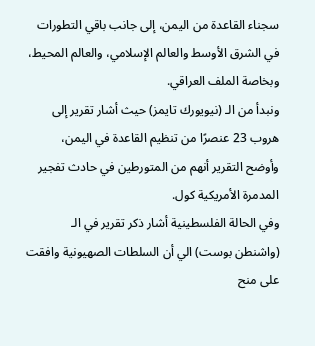سجناء القاعدة من اليمن، إلى جانب باقي التطورات في الشرق الأوسط والعالم الإسلامي، والعالم المحيط، وبخاصة الملف العراقي.
ونبدأ من الـ (نيويورك تايمز) حيث أشار تقرير إلى هروب 23 عنصرًا من تنظيم القاعدة في اليمن، وأوضح التقرير أنهم من المتورطين في حادث تفجير المدمرة الأمريكية كول.
وفي الحالة الفلسطينية أشار ذكر تقرير في الـ (واشنطن بوست) الي أن السلطات الصهيونية وافقت على منح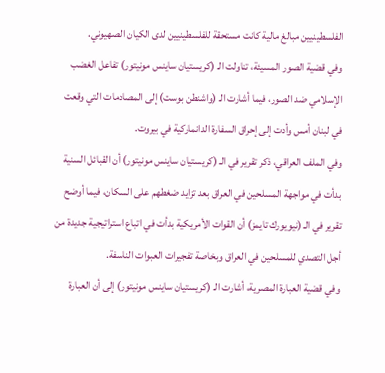الفلسطينيين مبالغ مالية كانت مستحقة للفلسطينيين لدى الكيان الصهيوني.
وفي قضية الصور المسيئة، تناولت الـ (كريستيان ساينس مونيتور) تفاعل الغضب الإسلامي ضد الصور، فيما أشارت الـ (واشنطن بوست) إلى المصادمات التي وقعت في لبنان أمس وأدت إلى إحراق السفارة الدانماركية في بيروت.
وفي الملف العراقي، ذكر تقرير في الـ (كريستيان ساينس مونيتور) أن القبائل السنية بدأت في مواجهة المسلحين في العراق بعد تزايد ضغطهم على السكان، فيما أوضح تقرير في الـ (نيويورك تايمز) أن القوات الأمريكية بدأت في اتباع استراتيجية جديدة من أجل التصدي للمسلحين في العراق وبخاصة تفجيرات العبوات الناسفة.
وفي قضية العبارة المصرية، أشارت الـ (كريستيان ساينس مونيتور) إلى أن العبارة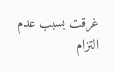غرقت بسبب عدم التزام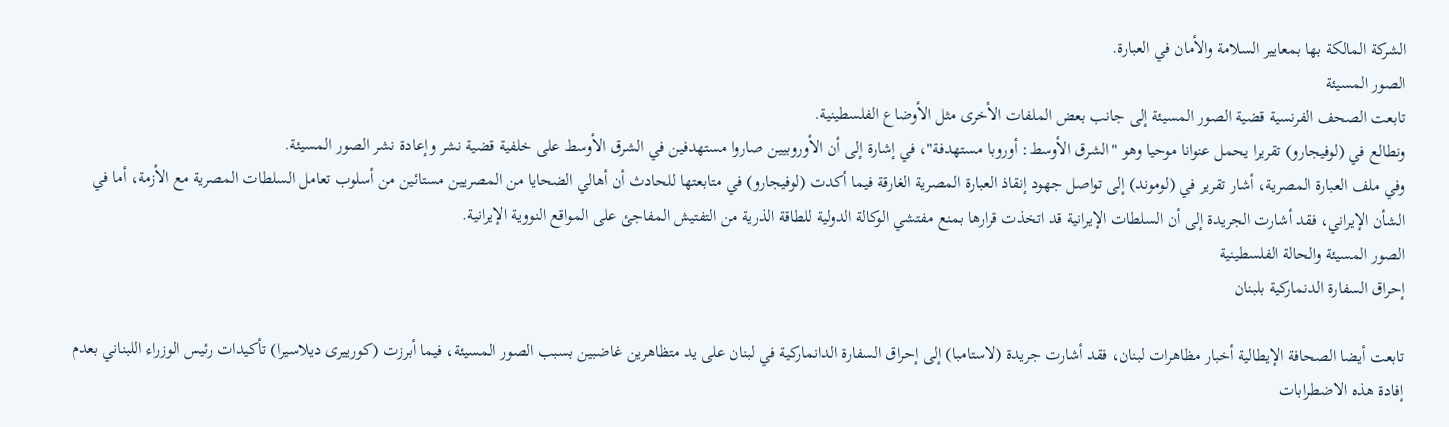الشركة المالكة بها بمعايير السلامة والأمان في العبارة.
الصور المسيئة
تابعت الصحف الفرنسية قضية الصور المسيئة إلى جانب بعض الملفات الأخرى مثل الأوضاع الفلسطينية.
ونطالع في (لوفيجارو) تقريرا يحمل عنوانا موحيا وهو "الشرق الأوسط: أوروبا مستهدفة"، في إشارة إلى أن الأوروبيين صاروا مستهدفين في الشرق الأوسط على خلفية قضية نشر وإعادة نشر الصور المسيئة.
وفي ملف العبارة المصرية، أشار تقرير في (لوموند) إلى تواصل جهود إنقاذ العبارة المصرية الغارقة فيما أكدت (لوفيجارو) في متابعتها للحادث أن أهالي الضحايا من المصريين مستائين من أسلوب تعامل السلطات المصرية مع الأزمة، أما في الشأن الإيراني، فقد أشارت الجريدة إلى أن السلطات الإيرانية قد اتخذت قرارها بمنع مفتشي الوكالة الدولية للطاقة الذرية من التفتيش المفاجئ على المواقع النووية الإيرانية.
الصور المسيئة والحالة الفلسطينية
إحراق السفارة الدنماركية بلبنان

تابعت أيضا الصحافة الإيطالية أخبار مظاهرات لبنان، فقد أشارت جريدة (لاستامبا) إلى إحراق السفارة الدانماركية في لبنان على يد متظاهرين غاضبين بسبب الصور المسيئة، فيما أبرزت (كورييرى ديلاسيرا) تأكيدات رئيس الوزراء اللبناني بعدم إفادة هذه الاضطرابات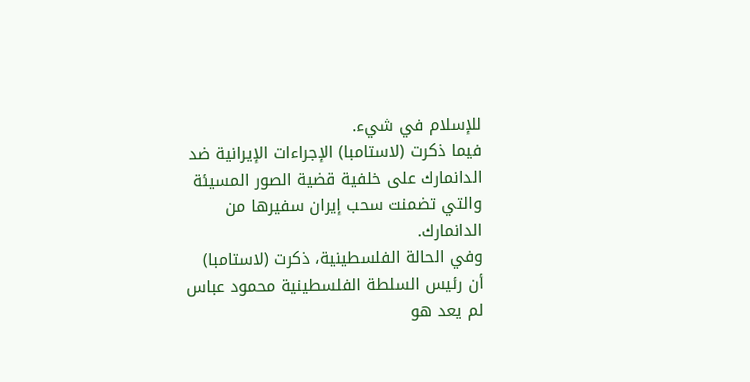للإسلام في شيء.
فيما ذكرت (لاستامبا) الإجراءات الإيرانية ضد الدانمارك على خلفية قضية الصور المسيئة والتي تضمنت سحب إيران سفيرها من الدانمارك.
وفي الحالة الفلسطينية، ذكرت (لاستامبا) أن رئيس السلطة الفلسطينية محمود عباس لم يعد هو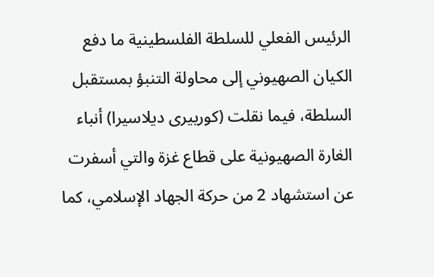الرئيس الفعلي للسلطة الفلسطينية ما دفع الكيان الصهيوني إلى محاولة التنبؤ بمستقبل السلطة، فيما نقلت (كورييرى ديلاسيرا) أنباء الغارة الصهيونية على قطاع غزة والتي أسفرت عن استشهاد 2 من حركة الجهاد الإسلامي، كما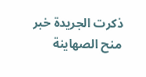ذكرت الجريدة خبر منح الصهاينة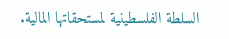السلطة الفلسطينية لمستحقاتها المالية.